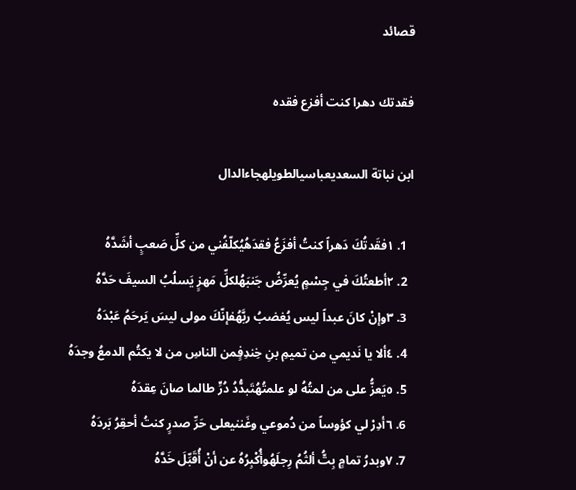قصائد

فقدتك دهرا كنت أفزع فقده

ابن نباتة السعديعباسيالطويلهجاءالدال

  1. ١فقَدتُكَ دَهراً كنتُ أفزَعُ فقدَهُيُكلّفُني من كلِّ صَعبٍ أشَدَّهُ
  2. ٢أطعتُكَ في جِسْمٍ يُعرِّضُ جَنبَهُلكلِّ مَهزٍ يَسلُبُ السيفَ حَدَّهُ
  3. ٣وإنْ كانَ عبداً ليس يُغضبُ ربَّهُفإنّكَ مولى ليسَ يَرحَمُ عَبْدَهُ
  4. ٤ألا يا نَديمي من تميمِ بنِ خِندِفٍمن الناسِ من لا يكتُم الدمعُ وجدَهُ
  5. ٥يَعزُّ على من لمتُهُ لو علمتُهُتَبدُّدُ دُرٍّ طالما صانَ عِقدَهُ
  6. ٦أدِرْ لي كؤوساً من دُموعي وغَننيعلى حَرِّ صدرٍ كنتُ أحقِرُ بَردَهُ
  7. ٧وبدرُ تمامٍ بِتُّ ألثُمُ رِجلَهُوأُكْبِرُهُ عن أنْ أُقَبِّلَ خَدَّهُ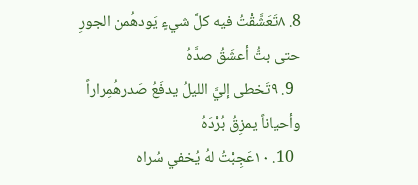8. ٨تَعَشَّقْتُ فيه كلَّ شيءٍ يَودهُمن الجورِ حتى بتُّ أعشَقُ صدَّهُ
  9. ٩تَخطى إليَّ الليلُ يدفَعُ صَدرهُمِراراً وأحياناً يمزِقُ بُرْدَهُ
  10. ١٠عَجِبْتُ لهُ يُخفي سُراه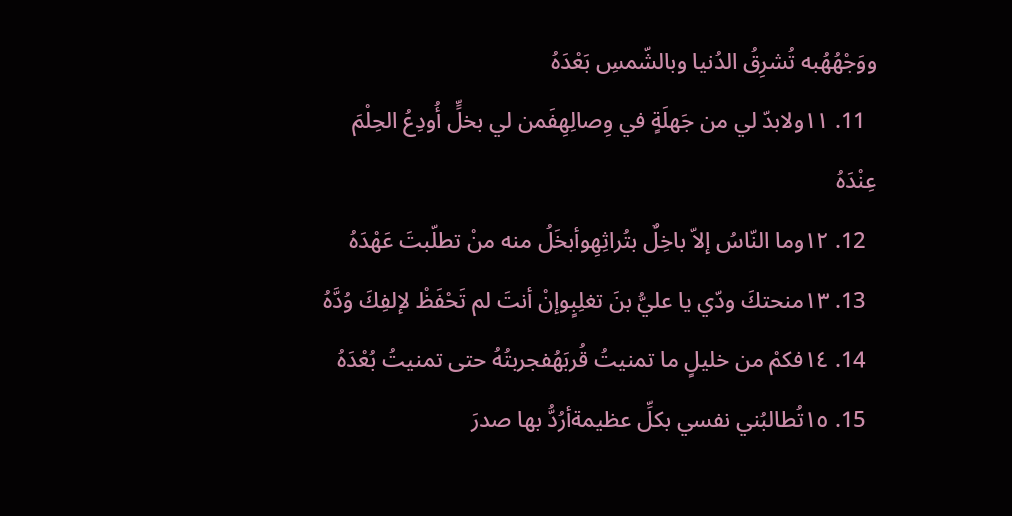ووَجْهُهُبه تُشرِقُ الدُنيا وبالشّمسِ بَعْدَهُ
  11. ١١ولابدّ لي من جَهلَةٍ في وِصالِهِفَمن لي بخلٍّ أُودِعُ الحِلْمَ عِنْدَهُ
  12. ١٢وما النّاسُ إلاّ باخِلٌ بتُراثِهِوأبخَلُ منه منْ تطلّبتَ عَهْدَهُ
  13. ١٣منحتكَ ودّي يا عليُّ بنَ تغلِبٍوإنْ أنتَ لم تَحْفَظْ لإلفِكَ وُدَّهُ
  14. ١٤فكمْ من خليلٍ ما تمنيتُ قُربَهُفجربتُهُ حتى تمنيتُ بُعْدَهُ
  15. ١٥تُطالبُني نفسي بكلِّ عظيمةأرُدُّ بها صدرَ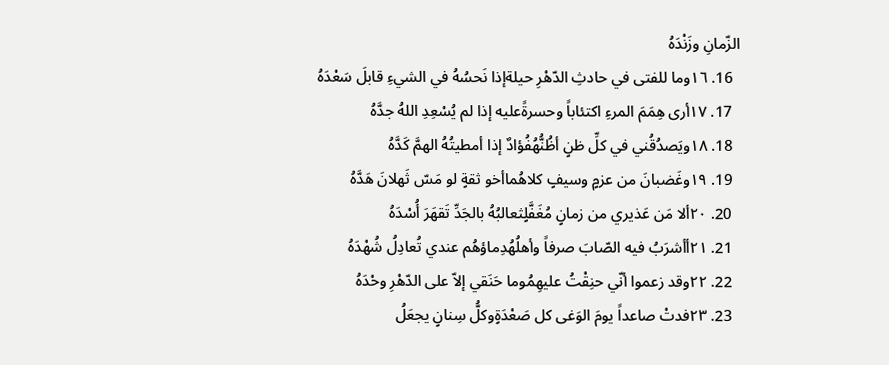الزّمانِ وزَنْدَهُ
  16. ١٦وما للفتى في حادثِ الدّهْرِ حيلةإذا نَحسُهُ في الشيءِ قابلَ سَعْدَهُ
  17. ١٧أرى هِمَمَ المرءِ اكتئاباً وحسرةًعليه إذا لم يُسْعِدِ اللهُ جدَّهُ
  18. ١٨ويَصدُقُني في كلِّ ظنٍ أظُنُّهُفُؤادٌ إذا أمطيتُهُ الهمَّ كَدَّهُ
  19. ١٩وغَضبانَ من عزمٍ وسيفٍ كلاهُماأخو ثقةٍ لو مَسّ ثَهلانَ هَدَّهُ
  20. ٢٠ألا مَن عَذيري من زمانٍ مُغَفَّلٍثعالبُهُ بالجَدِّ تَقهَرَ أُسْدَهُ
  21. ٢١أأشرَبُ فيه الصّابَ صرفاً وأهلُهُدِماؤهُم عندي تُعادِلُ شُهْدَهُ
  22. ٢٢وقد زعموا أنّي حنِقْتُ عليهِمُوما حَنَقي إلاّ على الدّهْرِ وحْدَهُ
  23. ٢٣فدتْ صاعداً يومَ الوَغى كل صَعْدَةٍوكلُّ سِنانٍ يجعَلُ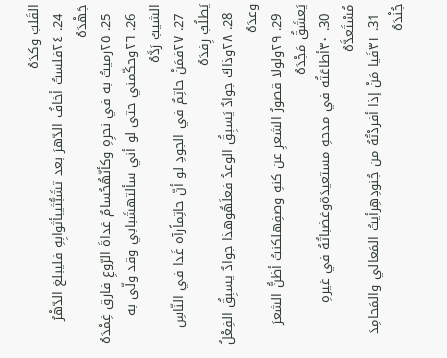القَلبَ وكدَهُ
  24. ٢٤فلستُ أخافُ الدّهرَ بعد تشَبُّثيبأثوابِهِ فليبلغ الدّهْرُ جَهْدَهُ
  25. ٢٥رميتُ به في نحرِهِ وكأنّهُحُسامٌ غداةَ الرّوعِ فارق غِمْدَهُ
  26. ٢٦وحكّمني حتى لو أني سألتهشَبابي وقد ولّى به الشيبُ رَدَّهُ
  27. ٢٧فمَنْ حاتِمٌ في الجودِ لو أنّ حاتِماًرآه غَدا في النّاسِ يَطلُبُ رِفدَهُ
  28. ٢٨وذاكَ جوادٌ يَسبِقُ الوعدُ فعلَهُوهذا جوادٌ يسبِقُ الفِعْلُ وعدَهُ
  29. ٢٩ولولا قصورُ الشعرِ عن كنهِ وصفِهلكنتُ أظنُّ الشعرَ يَعشَقُ مَجْدَهُ
  30. ٣٠أطاعَتُه في مدحهِ مستعيدَةوغضباتُهُ في غيرهِ مُسْتَعدَّهُ
  31. ٣١فَيا مَنْ إذا أفردْتُهُ من جُنودِهِرأيتُ المَعالي والمَحامِدَ جُنْدَهُ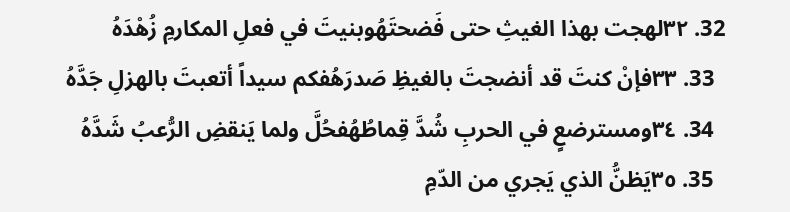32. ٣٢لهجت بهذا الغيثِ حتى فَضحتَهُوبنيتَ في فعلِ المكارمِ زُهْدَهُ
  33. ٣٣فإنْ كنتَ قد أنضجتَ بالغيظِ صَدرَهُفكم سيداً أتعبتَ بالهزلِ جَدَّهُ
  34. ٣٤ومسترضعٍ في الحربِ شُدَّ قِماطُهُفحُلَّ ولما يَنقضِ الرُّعبُ شَدَّهُ
  35. ٣٥يَظنُّ الذي يَجري من الدّمِ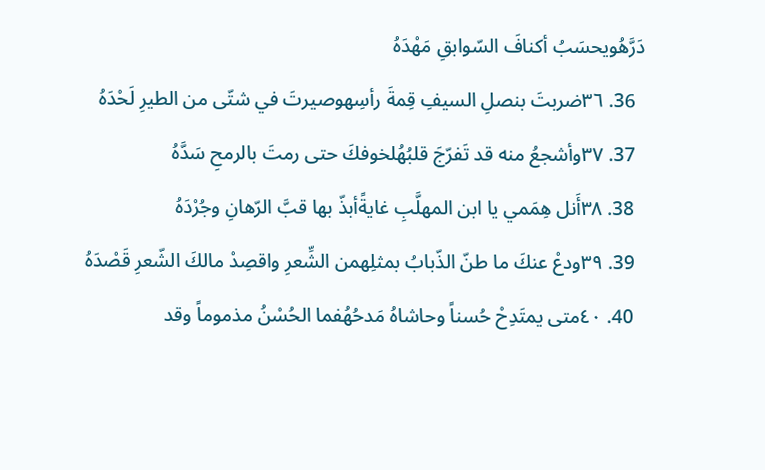دَرَّهُويحسَبُ أكنافَ السّوابقِ مَهْدَهُ
  36. ٣٦ضربتَ بنصلِ السيفِ قِمةَ رأسِهوصيرتَ في شتّى من الطيرِ لَحْدَهُ
  37. ٣٧وأشجعُ منه قد تَفرّجَ قلبُهُلخوفكَ حتى رمتَ بالرمحِ سَدَّهُ
  38. ٣٨أَنل هِمَمي يا ابن المهلَّبِ غايةًأبذّ بها قبَّ الرّهانِ وجُرْدَهُ
  39. ٣٩ودعْ عنكَ ما طنّ الذّبابُ بمثلِهمن الشِّعرِ واقصِدْ مالكَ الشّعرِ قَصْدَهُ
  40. ٤٠متى يمتَدِحْ حُسناً وحاشاهُ مَدحُهُفما الحُسْنُ مذموماً وقد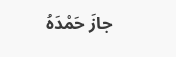جازَ حَمْدَهُ